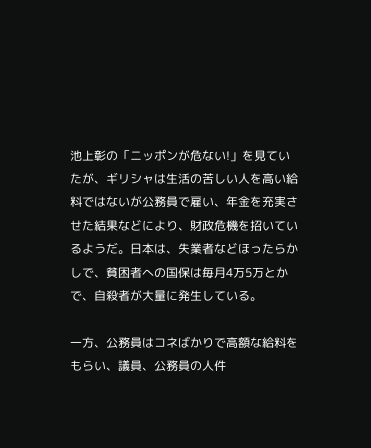池上彰の「ニッポンが危ない!」を見ていたが、ギリシャは生活の苦しい人を高い給料ではないが公務員で雇い、年金を充実させた結果などにより、財政危機を招いているようだ。日本は、失業者などほったらかしで、貧困者への国保は毎月4万5万とかで、自殺者が大量に発生している。

一方、公務員はコネばかりで高額な給料をもらい、議員、公務員の人件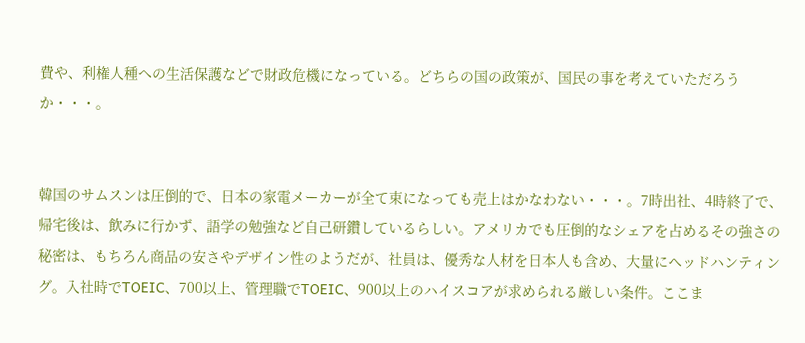費や、利権人種への生活保護などで財政危機になっている。どちらの国の政策が、国民の事を考えていただろうか・・・。


韓国のサムスンは圧倒的で、日本の家電メーカーが全て束になっても売上はかなわない・・・。7時出社、4時終了で、帰宅後は、飲みに行かず、語学の勉強など自己研鑽しているらしい。アメリカでも圧倒的なシェアを占めるその強さの秘密は、もちろん商品の安さやデザイン性のようだが、社員は、優秀な人材を日本人も含め、大量にヘッドハンティング。入社時でTOEIC、700以上、管理職でTOEIC、900以上のハイスコアが求められる厳しい条件。ここま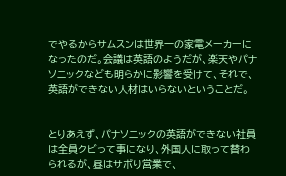でやるからサムスンは世界一の家電メーカーになったのだ。会議は英語のようだが、楽天やパナソニックなども明らかに影響を受けて、それで、英語ができない人材はいらないということだ。


とりあえず、パナソニックの英語ができない社員は全員クビって事になり、外国人に取って替わられるが、昼はサボり営業で、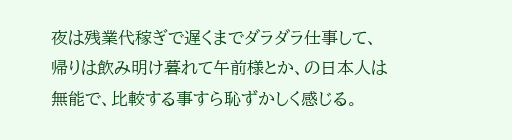夜は残業代稼ぎで遅くまでダラダラ仕事して、帰りは飲み明け暮れて午前様とか、の日本人は無能で、比較する事すら恥ずかしく感じる。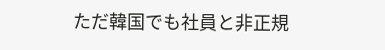ただ韓国でも社員と非正規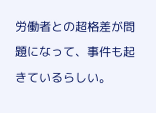労働者との超格差が問題になって、事件も起きているらしい。